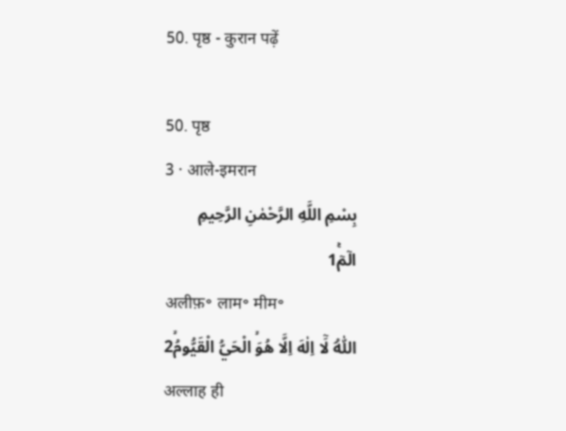50. पृष्ठ - कुरान पढ़ें

50. पृष्ठ
3 · आले-इमरान
بِسْمِ اللَّهِ الرَّحْمٰنِ الرَّحِيمِ
الٓمٓۚ1
अलीफ़॰ लाम॰ मीम॰
اَللّٰهُ لَٓا اِلٰهَ اِلَّا هُوَۙ الْحَيُّ الْقَيُّومُۙ2
अल्लाह ही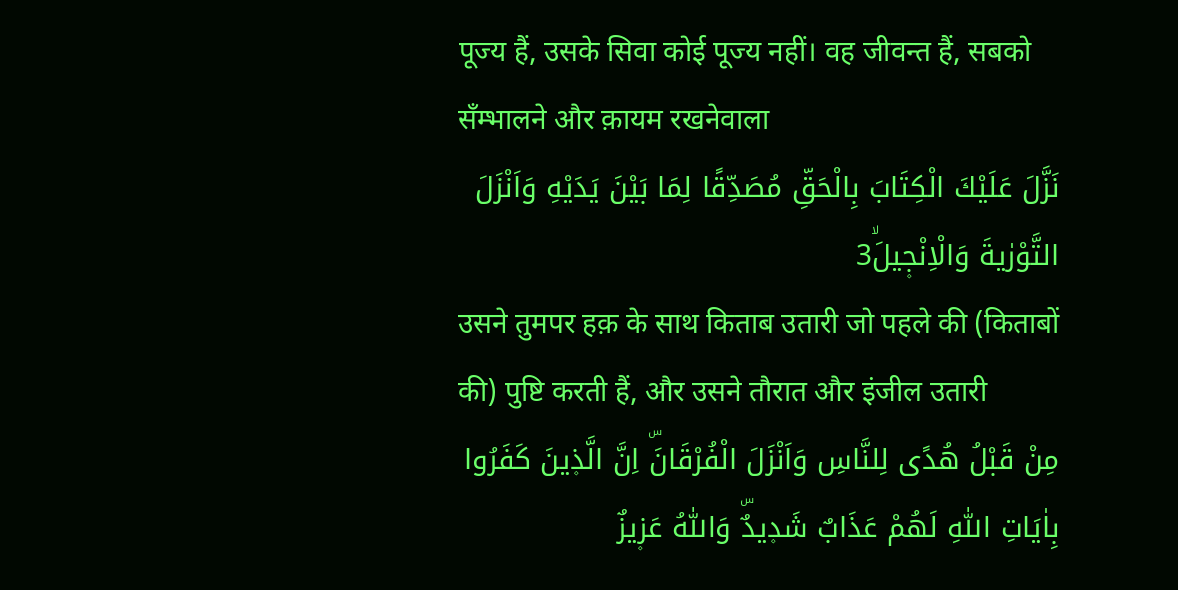पूज्य हैं, उसके सिवा कोई पूज्य नहीं। वह जीवन्त हैं, सबको सँम्भालने और क़ायम रखनेवाला
نَزَّلَ عَلَيْكَ الْكِتَابَ بِالْحَقِّ مُصَدِّقًا لِمَا بَيْنَ يَدَيْهِ وَاَنْزَلَ التَّوْرٰيةَ وَالْاِنْج۪يلَۙ3
उसने तुमपर हक़ के साथ किताब उतारी जो पहले की (किताबों की) पुष्टि करती हैं, और उसने तौरात और इंजील उतारी
مِنْ قَبْلُ هُدًى لِلنَّاسِ وَاَنْزَلَ الْفُرْقَانَۜ اِنَّ الَّذ۪ينَ كَفَرُوا بِاٰيَاتِ اللّٰهِ لَهُمْ عَذَابٌ شَد۪يدٌۜ وَاللّٰهُ عَز۪يزٌ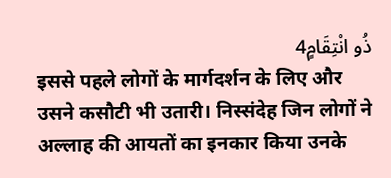ذُو انْتِقَامٍ4
इससे पहले लोगों के मार्गदर्शन के लिए और उसने कसौटी भी उतारी। निस्संदेह जिन लोगों ने अल्लाह की आयतों का इनकार किया उनके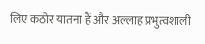लिए कठोर यातना हैं और अल्लाह प्रभुत्वशाली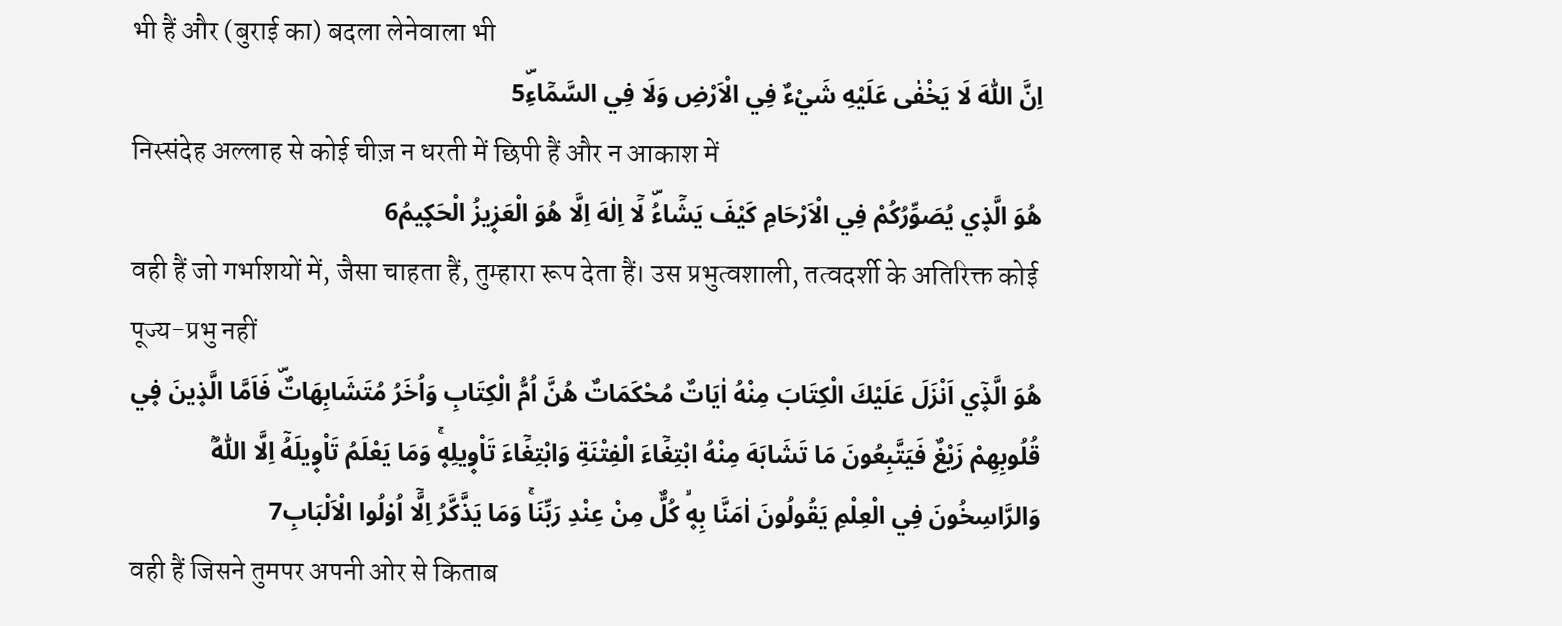भी हैं और (बुराई का) बदला लेनेवाला भी
اِنَّ اللّٰهَ لَا يَخْفٰى عَلَيْهِ شَيْءٌ فِي الْاَرْضِ وَلَا فِي السَّمَٓاءِۜ5
निस्संदेह अल्लाह से कोई चीज़ न धरती में छिपी हैं और न आकाश में
هُوَ الَّذ۪ي يُصَوِّرُكُمْ فِي الْاَرْحَامِ كَيْفَ يَشَٓاءُۜ لَٓا اِلٰهَ اِلَّا هُوَ الْعَز۪يزُ الْحَك۪يمُ6
वही हैं जो गर्भाशयों में, जैसा चाहता हैं, तुम्हारा रूप देता हैं। उस प्रभुत्वशाली, तत्वदर्शी के अतिरिक्त कोई पूज्य-प्रभु नहीं
هُوَ الَّذ۪ٓي اَنْزَلَ عَلَيْكَ الْكِتَابَ مِنْهُ اٰيَاتٌ مُحْكَمَاتٌ هُنَّ اُمُّ الْكِتَابِ وَاُخَرُ مُتَشَابِهَاتٌۜ فَاَمَّا الَّذ۪ينَ ف۪ي قُلُوبِهِمْ زَيْغٌ فَيَتَّبِعُونَ مَا تَشَابَهَ مِنْهُ ابْتِغَٓاءَ الْفِتْنَةِ وَابْتِغَٓاءَ تَاْو۪يلِه۪ۚ وَمَا يَعْلَمُ تَاْو۪يلَهُٓ اِلَّا اللّٰهُۢ وَالرَّاسِخُونَ فِي الْعِلْمِ يَقُولُونَ اٰمَنَّا بِه۪ۙ كُلٌّ مِنْ عِنْدِ رَبِّنَاۚ وَمَا يَذَّكَّرُ اِلَّٓا اُو۬لُوا الْاَلْبَابِ7
वही हैं जिसने तुमपर अपनी ओर से किताब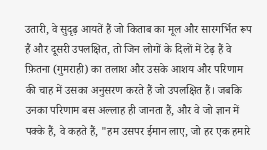उतारी, वे सुदृढ़ आयतें हैं जो किताब का मूल और सारगर्भित रूप हैं और दूसरी उपलक्षित, तो जिन लोगों के दिलों में टेढ़ हैं वे फ़ितना (गुमराही) का तलाश और उसके आशय और परिणाम की चाह में उसका अनुसरण करते हैं जो उपलक्षित हैं। जबकि उनका परिणाम बस अल्लाह ही जानता हैं, और वे जो ज्ञान में पक्के हैं, वे कहते हैं, "हम उसपर ईमान लाए, जो हर एक हमारे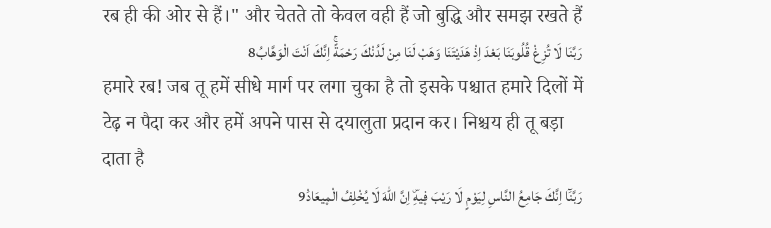रब ही की ओर से हैं।" और चेतते तो केवल वही हैं जो बुद्धि और समझ रखते हैं
رَبَّنَا لَا تُزِغْ قُلُوبَنَا بَعْدَ اِذْ هَدَيْتَنَا وَهَبْ لَنَا مِنْ لَدُنْكَ رَحْمَةًۚ اِنَّكَ اَنْتَ الْوَهَّابُ8
हमारे रब! जब तू हमें सीधे मार्ग पर लगा चुका है तो इसके पश्चात हमारे दिलों में टेढ़ न पैदा कर और हमें अपने पास से दयालुता प्रदान कर। निश्चय ही तू बड़ा दाता है
رَبَّنَٓا اِنَّكَ جَامِعُ النَّاسِ لِيَوْمٍ لَا رَيْبَ ف۪يهِۜ اِنَّ اللّٰهَ لَا يُخْلِفُ الْم۪يعَادَ۟9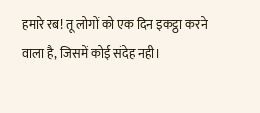हमारे रब! तू लोगों को एक दिन इकट्ठा करने वाला है, जिसमें कोई संदेह नही।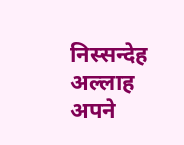निस्सन्देह अल्लाह अपने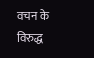वचन के विरुद्ध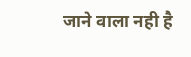जाने वाला नही है